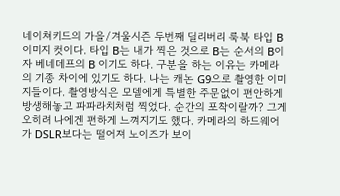네이쳐키드의 가을/겨울시즌 두번째 딜리버리 룩북 타입 B 이미지 컷이다. 타입 B는 내가 찍은 것으로 B는 순서의 B이자 베네데프의 B 이기도 하다. 구분을 하는 이유는 카메라의 기종 차이에 있기도 하다. 나는 캐논 G9으로 촬영한 이미지들이다. 촬영방식은 모델에게 특별한 주문없이 편안하게 방생해놓고 파파라치처럼 찍었다. 순간의 포착이랄까? 그게 오히려 나에겐 편하게 느껴지기도 했다. 카메라의 하드웨어가 DSLR보다는 떨어져 노이즈가 보이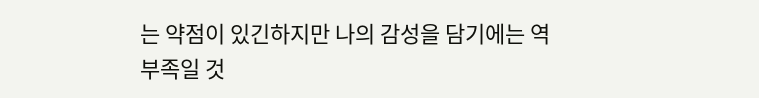는 약점이 있긴하지만 나의 감성을 담기에는 역부족일 것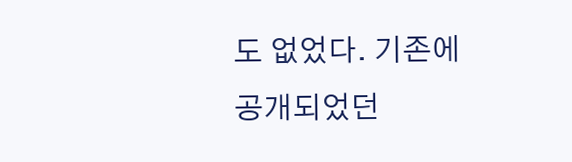도 없었다. 기존에 공개되었던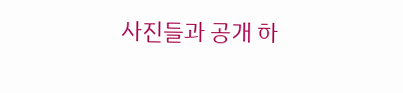사진들과 공개 하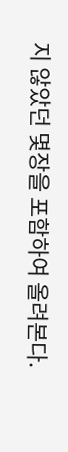지 않았던 몇장을 포함하여 올려본다.